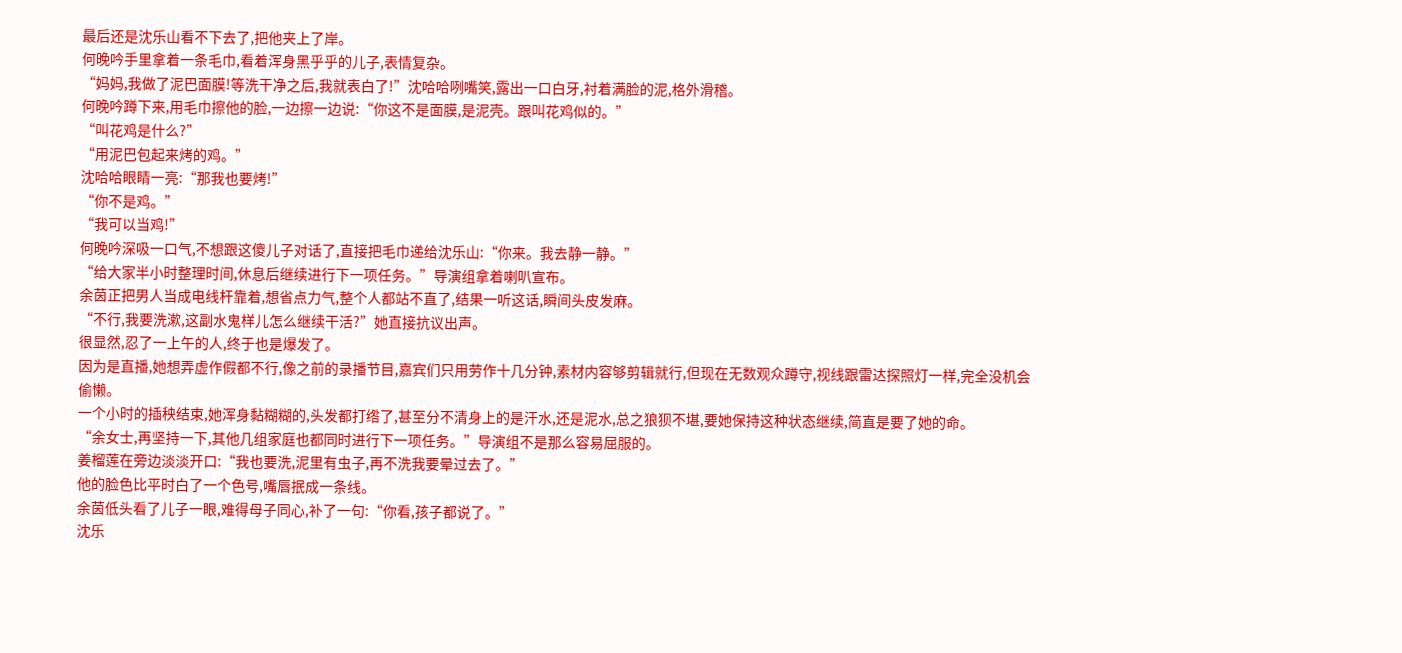最后还是沈乐山看不下去了,把他夹上了岸。
何晚吟手里拿着一条毛巾,看着浑身黑乎乎的儿子,表情复杂。
“妈妈,我做了泥巴面膜!等洗干净之后,我就表白了!”沈哈哈咧嘴笑,露出一口白牙,衬着满脸的泥,格外滑稽。
何晚吟蹲下来,用毛巾擦他的脸,一边擦一边说:“你这不是面膜,是泥壳。跟叫花鸡似的。”
“叫花鸡是什么?”
“用泥巴包起来烤的鸡。”
沈哈哈眼睛一亮:“那我也要烤!”
“你不是鸡。”
“我可以当鸡!”
何晚吟深吸一口气,不想跟这傻儿子对话了,直接把毛巾递给沈乐山:“你来。我去静一静。”
“给大家半小时整理时间,休息后继续进行下一项任务。”导演组拿着喇叭宣布。
余茵正把男人当成电线杆靠着,想省点力气,整个人都站不直了,结果一听这话,瞬间头皮发麻。
“不行,我要洗漱,这副水鬼样儿怎么继续干活?”她直接抗议出声。
很显然,忍了一上午的人,终于也是爆发了。
因为是直播,她想弄虚作假都不行,像之前的录播节目,嘉宾们只用劳作十几分钟,素材内容够剪辑就行,但现在无数观众蹲守,视线跟雷达探照灯一样,完全没机会偷懒。
一个小时的插秧结束,她浑身黏糊糊的,头发都打绺了,甚至分不清身上的是汗水,还是泥水,总之狼狈不堪,要她保持这种状态继续,简直是要了她的命。
“余女士,再坚持一下,其他几组家庭也都同时进行下一项任务。”导演组不是那么容易屈服的。
姜榴莲在旁边淡淡开口:“我也要洗,泥里有虫子,再不洗我要晕过去了。”
他的脸色比平时白了一个色号,嘴唇抿成一条线。
余茵低头看了儿子一眼,难得母子同心,补了一句:“你看,孩子都说了。”
沈乐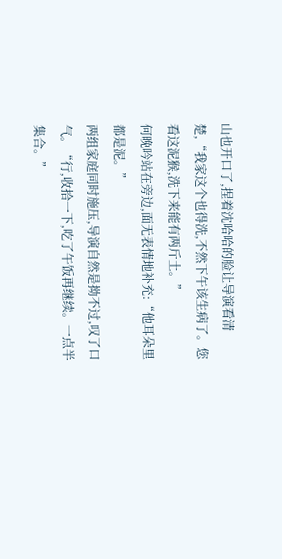山也开口了,捏着沈哈哈的脸让导演看清楚,“我家这个也得洗,不然下午该生病了。您看这泥猴,洗下来能有两斤土。”
何晚吟站在旁边,面无表情地补充:“他耳朵里都是泥。”
两组家庭同时施压,导演自然是拗不过,叹了口气。“行,收拾一下,吃了午饭再继续。一点半集合。”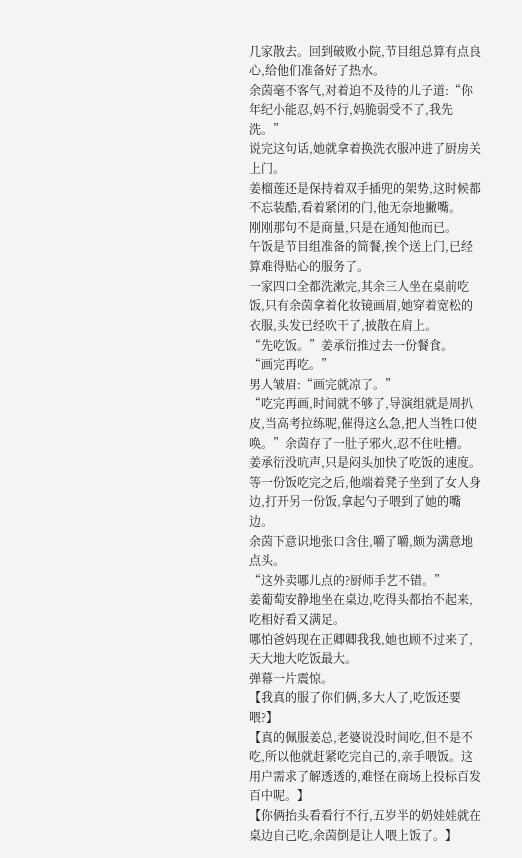几家散去。回到破败小院,节目组总算有点良心,给他们准备好了热水。
余茵毫不客气,对着迫不及待的儿子道:“你年纪小能忍,妈不行,妈脆弱受不了,我先洗。”
说完这句话,她就拿着换洗衣服冲进了厨房关上门。
姜榴莲还是保持着双手插兜的架势,这时候都不忘装酷,看着紧闭的门,他无奈地撇嘴。
刚刚那句不是商量,只是在通知他而已。
午饭是节目组准备的简餐,挨个送上门,已经算难得贴心的服务了。
一家四口全都洗漱完,其余三人坐在桌前吃饭,只有余茵拿着化妆镜画眉,她穿着宽松的衣服,头发已经吹干了,披散在肩上。
“先吃饭。”姜承衍推过去一份餐食。
“画完再吃。”
男人皱眉:“画完就凉了。”
“吃完再画,时间就不够了,导演组就是周扒皮,当高考拉练呢,催得这么急,把人当牲口使唤。”余茵存了一肚子邪火,忍不住吐槽。
姜承衍没吭声,只是闷头加快了吃饭的速度。
等一份饭吃完之后,他端着凳子坐到了女人身边,打开另一份饭,拿起勺子喂到了她的嘴边。
余茵下意识地张口含住,嚼了嚼,颇为满意地点头。
“这外卖哪儿点的?厨师手艺不错。”
姜葡萄安静地坐在桌边,吃得头都抬不起来,吃相好看又满足。
哪怕爸妈现在正卿卿我我,她也顾不过来了,天大地大吃饭最大。
弹幕一片震惊。
【我真的服了你们俩,多大人了,吃饭还要喂?】
【真的佩服姜总,老婆说没时间吃,但不是不吃,所以他就赶紧吃完自己的,亲手喂饭。这用户需求了解透透的,难怪在商场上投标百发百中呢。】
【你俩抬头看看行不行,五岁半的奶娃娃就在桌边自己吃,余茵倒是让人喂上饭了。】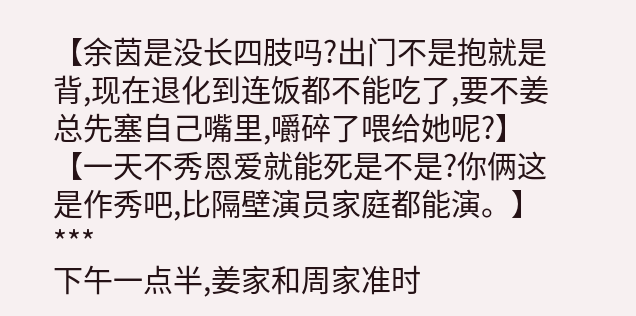【余茵是没长四肢吗?出门不是抱就是背,现在退化到连饭都不能吃了,要不姜总先塞自己嘴里,嚼碎了喂给她呢?】
【一天不秀恩爱就能死是不是?你俩这是作秀吧,比隔壁演员家庭都能演。】
***
下午一点半,姜家和周家准时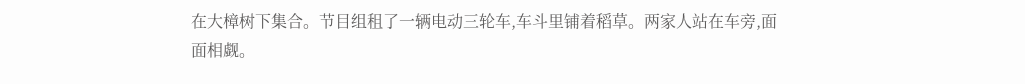在大樟树下集合。节目组租了一辆电动三轮车,车斗里铺着稻草。两家人站在车旁,面面相觑。